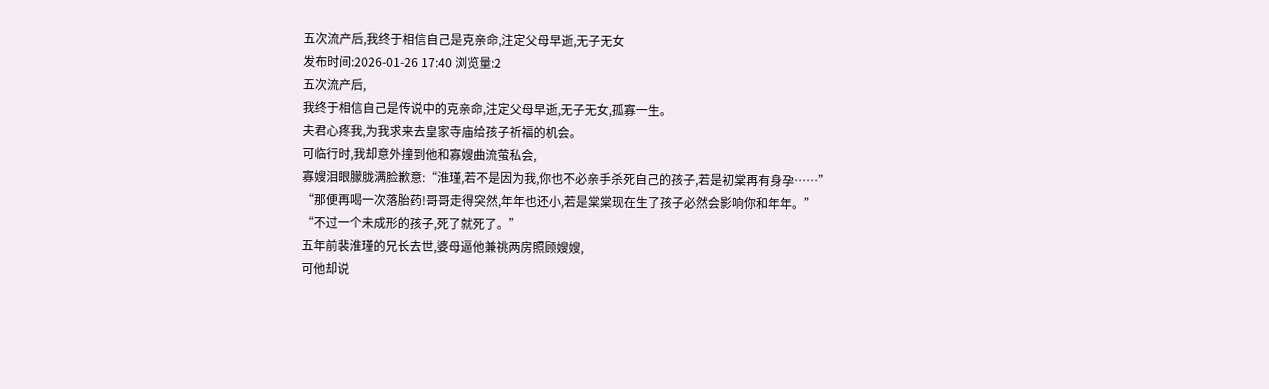五次流产后,我终于相信自己是克亲命,注定父母早逝,无子无女
发布时间:2026-01-26 17:40 浏览量:2
五次流产后,
我终于相信自己是传说中的克亲命,注定父母早逝,无子无女,孤寡一生。
夫君心疼我,为我求来去皇家寺庙给孩子祈福的机会。
可临行时,我却意外撞到他和寡嫂曲流萤私会,
寡嫂泪眼朦胧满脸歉意:“淮瑾,若不是因为我,你也不必亲手杀死自己的孩子,若是初棠再有身孕……”
“那便再喝一次落胎药!哥哥走得突然,年年也还小,若是棠棠现在生了孩子必然会影响你和年年。”
“不过一个未成形的孩子,死了就死了。”
五年前裴淮瑾的兄长去世,婆母逼他兼祧两房照顾嫂嫂,
可他却说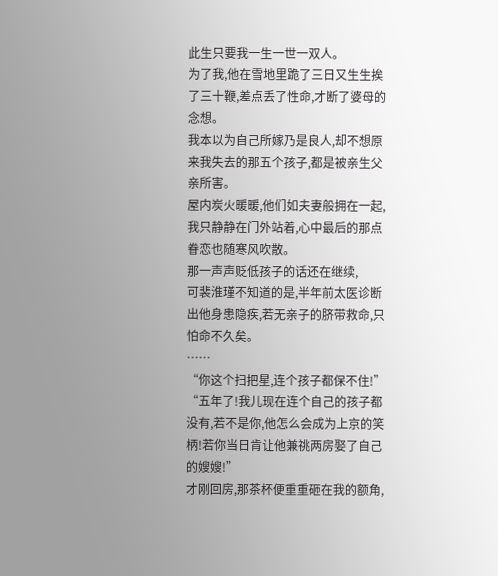此生只要我一生一世一双人。
为了我,他在雪地里跪了三日又生生挨了三十鞭,差点丢了性命,才断了婆母的念想。
我本以为自己所嫁乃是良人,却不想原来我失去的那五个孩子,都是被亲生父亲所害。
屋内炭火暖暖,他们如夫妻般拥在一起,
我只静静在门外站着,心中最后的那点眷恋也随寒风吹散。
那一声声贬低孩子的话还在继续,
可裴淮瑾不知道的是,半年前太医诊断出他身患隐疾,若无亲子的脐带救命,只怕命不久矣。
……
“你这个扫把星,连个孩子都保不住!”
“五年了!我儿现在连个自己的孩子都没有,若不是你,他怎么会成为上京的笑柄!若你当日肯让他兼祧两房娶了自己的嫂嫂!”
才刚回房,那茶杯便重重砸在我的额角,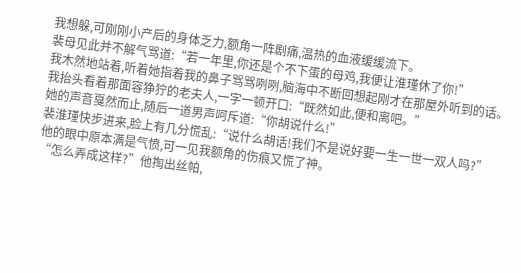我想躲,可刚刚小产后的身体乏力,额角一阵剧痛,温热的血液缓缓流下。
裴母见此并不解气骂道:“若一年里,你还是个不下蛋的母鸡,我便让淮瑾休了你!”
我木然地站着,听着她指着我的鼻子骂骂咧咧,脑海中不断回想起刚才在那屋外听到的话。
我抬头看着那面容狰狞的老夫人,一字一顿开口:“既然如此,便和离吧。”
她的声音戛然而止,随后一道男声呵斥道:“你胡说什么!”
裴淮瑾快步进来,脸上有几分慌乱:“说什么胡话!我们不是说好要一生一世一双人吗?”
他的眼中原本满是气愤,可一见我额角的伤痕又慌了神。
“怎么弄成这样?”他掏出丝帕,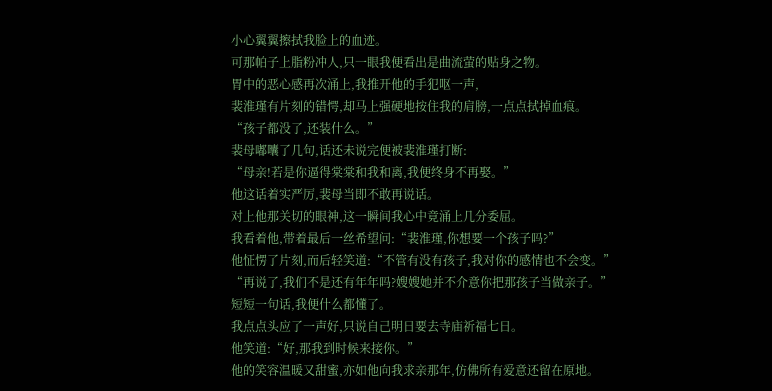小心翼翼擦拭我脸上的血迹。
可那帕子上脂粉冲人,只一眼我便看出是曲流萤的贴身之物。
胃中的恶心感再次涌上,我推开他的手犯呕一声,
裴淮瑾有片刻的错愕,却马上强硬地按住我的肩膀,一点点拭掉血痕。
“孩子都没了,还装什么。”
裴母嘟囔了几句,话还未说完便被裴淮瑾打断:
“母亲!若是你逼得棠棠和我和离,我便终身不再娶。”
他这话着实严厉,裴母当即不敢再说话。
对上他那关切的眼神,这一瞬间我心中竟涌上几分委屈。
我看着他,带着最后一丝希望问:“裴淮瑾,你想要一个孩子吗?”
他怔愣了片刻,而后轻笑道:“不管有没有孩子,我对你的感情也不会变。”
“再说了,我们不是还有年年吗?嫂嫂她并不介意你把那孩子当做亲子。”
短短一句话,我便什么都懂了。
我点点头应了一声好,只说自己明日要去寺庙祈福七日。
他笑道:“好,那我到时候来接你。”
他的笑容温暖又甜蜜,亦如他向我求亲那年,仿佛所有爱意还留在原地。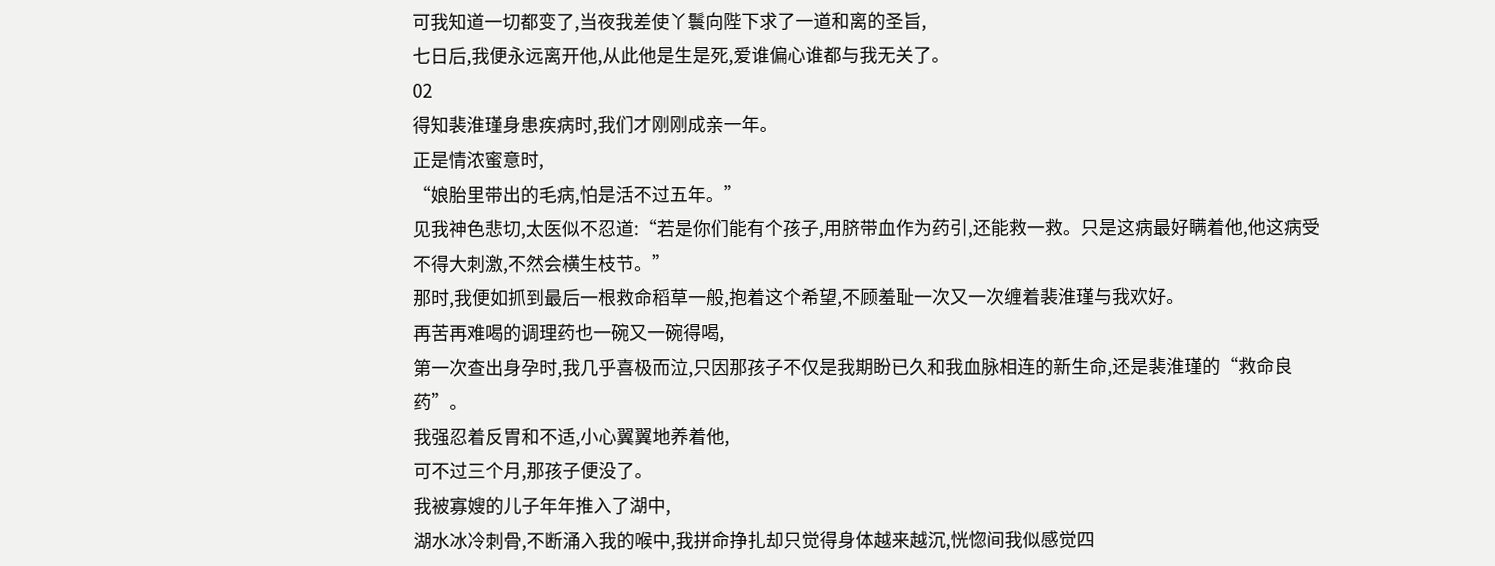可我知道一切都变了,当夜我差使丫鬟向陛下求了一道和离的圣旨,
七日后,我便永远离开他,从此他是生是死,爱谁偏心谁都与我无关了。
02
得知裴淮瑾身患疾病时,我们才刚刚成亲一年。
正是情浓蜜意时,
“娘胎里带出的毛病,怕是活不过五年。”
见我神色悲切,太医似不忍道:“若是你们能有个孩子,用脐带血作为药引,还能救一救。只是这病最好瞒着他,他这病受不得大刺激,不然会横生枝节。”
那时,我便如抓到最后一根救命稻草一般,抱着这个希望,不顾羞耻一次又一次缠着裴淮瑾与我欢好。
再苦再难喝的调理药也一碗又一碗得喝,
第一次查出身孕时,我几乎喜极而泣,只因那孩子不仅是我期盼已久和我血脉相连的新生命,还是裴淮瑾的“救命良药”。
我强忍着反胃和不适,小心翼翼地养着他,
可不过三个月,那孩子便没了。
我被寡嫂的儿子年年推入了湖中,
湖水冰冷刺骨,不断涌入我的喉中,我拼命挣扎却只觉得身体越来越沉,恍惚间我似感觉四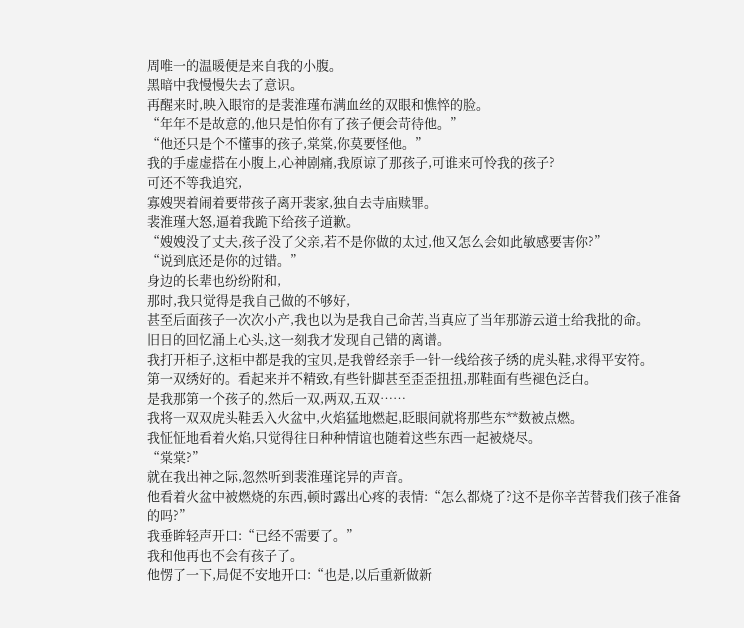周唯一的温暖便是来自我的小腹。
黑暗中我慢慢失去了意识。
再醒来时,映入眼帘的是裴淮瑾布满血丝的双眼和憔悴的脸。
“年年不是故意的,他只是怕你有了孩子便会苛待他。”
“他还只是个不懂事的孩子,棠棠,你莫要怪他。”
我的手虚虚搭在小腹上,心神剧痛,我原谅了那孩子,可谁来可怜我的孩子?
可还不等我追究,
寡嫂哭着闹着要带孩子离开裴家,独自去寺庙赎罪。
裴淮瑾大怒,逼着我跪下给孩子道歉。
“嫂嫂没了丈夫,孩子没了父亲,若不是你做的太过,他又怎么会如此敏感要害你?”
“说到底还是你的过错。”
身边的长辈也纷纷附和,
那时,我只觉得是我自己做的不够好,
甚至后面孩子一次次小产,我也以为是我自己命苦,当真应了当年那游云道士给我批的命。
旧日的回忆涌上心头,这一刻我才发现自己错的离谱。
我打开柜子,这柜中都是我的宝贝,是我曾经亲手一针一线给孩子绣的虎头鞋,求得平安符。
第一双绣好的。看起来并不精致,有些针脚甚至歪歪扭扭,那鞋面有些褪色泛白。
是我那第一个孩子的,然后一双,两双,五双……
我将一双双虎头鞋丢入火盆中,火焰猛地燃起,眨眼间就将那些东**数被点燃。
我怔怔地看着火焰,只觉得往日种种情谊也随着这些东西一起被烧尽。
“棠棠?”
就在我出神之际,忽然听到裴淮瑾诧异的声音。
他看着火盆中被燃烧的东西,顿时露出心疼的表情:“怎么都烧了?这不是你辛苦替我们孩子准备的吗?”
我垂眸轻声开口:“已经不需要了。”
我和他再也不会有孩子了。
他愣了一下,局促不安地开口:“也是,以后重新做新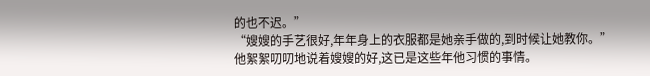的也不迟。”
“嫂嫂的手艺很好,年年身上的衣服都是她亲手做的,到时候让她教你。”
他絮絮叨叨地说着嫂嫂的好,这已是这些年他习惯的事情。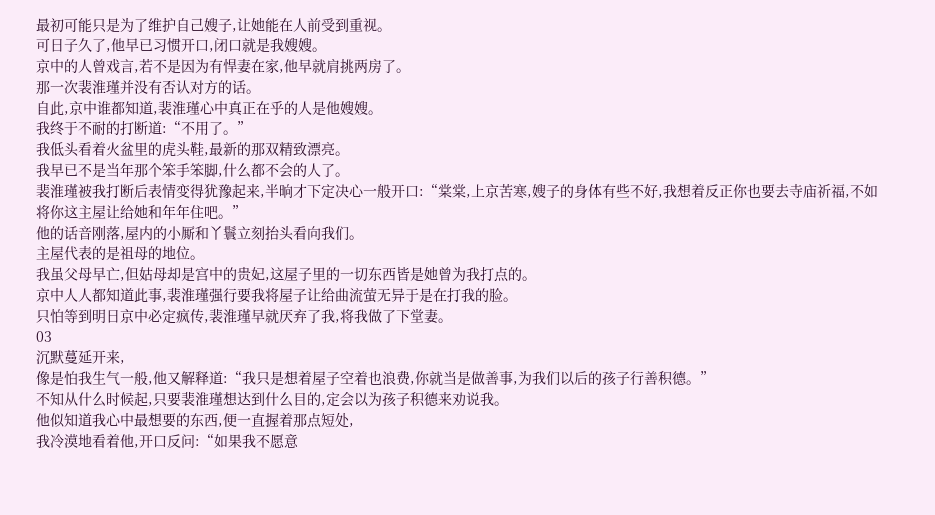最初可能只是为了维护自己嫂子,让她能在人前受到重视。
可日子久了,他早已习惯开口,闭口就是我嫂嫂。
京中的人曾戏言,若不是因为有悍妻在家,他早就肩挑两房了。
那一次裴淮瑾并没有否认对方的话。
自此,京中谁都知道,裴淮瑾心中真正在乎的人是他嫂嫂。
我终于不耐的打断道:“不用了。”
我低头看着火盆里的虎头鞋,最新的那双精致漂亮。
我早已不是当年那个笨手笨脚,什么都不会的人了。
裴淮瑾被我打断后表情变得犹豫起来,半晌才下定决心一般开口:“棠棠,上京苦寒,嫂子的身体有些不好,我想着反正你也要去寺庙祈福,不如将你这主屋让给她和年年住吧。”
他的话音刚落,屋内的小厮和丫鬟立刻抬头看向我们。
主屋代表的是祖母的地位。
我虽父母早亡,但姑母却是宫中的贵妃,这屋子里的一切东西皆是她曾为我打点的。
京中人人都知道此事,裴淮瑾强行要我将屋子让给曲流萤无异于是在打我的脸。
只怕等到明日京中必定疯传,裴淮瑾早就厌弃了我,将我做了下堂妻。
03
沉默蔓延开来,
像是怕我生气一般,他又解释道:“我只是想着屋子空着也浪费,你就当是做善事,为我们以后的孩子行善积德。”
不知从什么时候起,只要裴淮瑾想达到什么目的,定会以为孩子积德来劝说我。
他似知道我心中最想要的东西,便一直握着那点短处,
我冷漠地看着他,开口反问:“如果我不愿意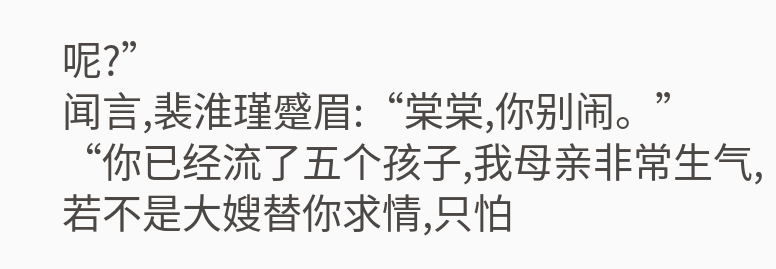呢?”
闻言,裴淮瑾蹙眉:“棠棠,你别闹。”
“你已经流了五个孩子,我母亲非常生气,若不是大嫂替你求情,只怕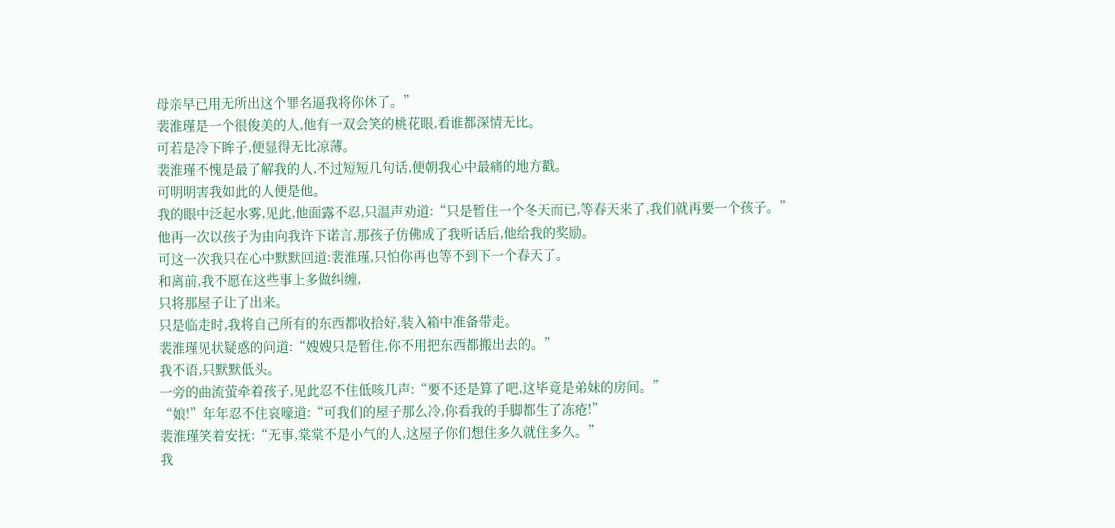母亲早已用无所出这个罪名逼我将你休了。”
裴淮瑾是一个很俊美的人,他有一双会笑的桃花眼,看谁都深情无比。
可若是冷下眸子,便显得无比凉薄。
裴淮瑾不愧是最了解我的人,不过短短几句话,便朝我心中最痛的地方戳。
可明明害我如此的人便是他。
我的眼中泛起水雾,见此,他面露不忍,只温声劝道:“只是暂住一个冬天而已,等春天来了,我们就再要一个孩子。”
他再一次以孩子为由向我许下诺言,那孩子仿佛成了我听话后,他给我的奖励。
可这一次我只在心中默默回道:裴淮瑾,只怕你再也等不到下一个春天了。
和离前,我不愿在这些事上多做纠缠,
只将那屋子让了出来。
只是临走时,我将自己所有的东西都收拾好,装入箱中准备带走。
裴淮瑾见状疑惑的问道:“嫂嫂只是暂住,你不用把东西都搬出去的。”
我不语,只默默低头。
一旁的曲流萤牵着孩子,见此忍不住低咳几声:“要不还是算了吧,这毕竟是弟妹的房间。”
“娘!”年年忍不住哀嚎道:“可我们的屋子那么冷,你看我的手脚都生了冻疮!”
裴淮瑾笑着安抚:“无事,棠棠不是小气的人,这屋子你们想住多久就住多久。”
我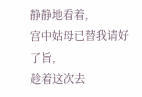静静地看着,
宫中姑母已替我请好了旨,
趁着这次去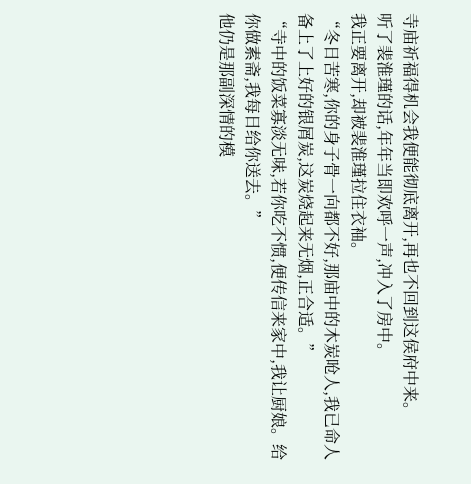寺庙祈福得机会我便能彻底离开,再也不回到这侯府中来。
听了裴淮瑾的话,年年当即欢呼一声,冲入了房中。
我正要离开,却被裴淮瑾拉住衣袖。
“冬日苦寒,你的身子骨一向都不好,那庙中的木炭呛人,我已命人备上了上好的银屑炭,这炭烧起来无烟,正合适。”
“寺中的饭菜寡淡无味,若你吃不惯,便传信来家中,我让厨娘。给你做素斋,我每日给你送去。”
他仍是那副深情的模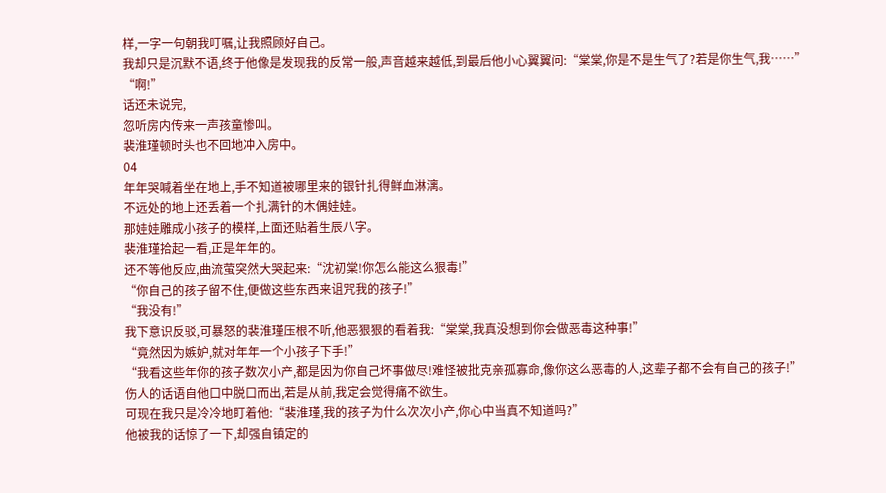样,一字一句朝我叮嘱,让我照顾好自己。
我却只是沉默不语,终于他像是发现我的反常一般,声音越来越低,到最后他小心翼翼问:“棠棠,你是不是生气了?若是你生气,我……”
“啊!”
话还未说完,
忽听房内传来一声孩童惨叫。
裴淮瑾顿时头也不回地冲入房中。
04
年年哭喊着坐在地上,手不知道被哪里来的银针扎得鲜血淋漓。
不远处的地上还丢着一个扎满针的木偶娃娃。
那娃娃雕成小孩子的模样,上面还贴着生辰八字。
裴淮瑾拾起一看,正是年年的。
还不等他反应,曲流萤突然大哭起来:“沈初棠!你怎么能这么狠毒!”
“你自己的孩子留不住,便做这些东西来诅咒我的孩子!”
“我没有!”
我下意识反驳,可暴怒的裴淮瑾压根不听,他恶狠狠的看着我:“棠棠,我真没想到你会做恶毒这种事!”
“竟然因为嫉妒,就对年年一个小孩子下手!”
“我看这些年你的孩子数次小产,都是因为你自己坏事做尽!难怪被批克亲孤寡命,像你这么恶毒的人,这辈子都不会有自己的孩子!”
伤人的话语自他口中脱口而出,若是从前,我定会觉得痛不欲生。
可现在我只是冷冷地盯着他:“裴淮瑾,我的孩子为什么次次小产,你心中当真不知道吗?”
他被我的话惊了一下,却强自镇定的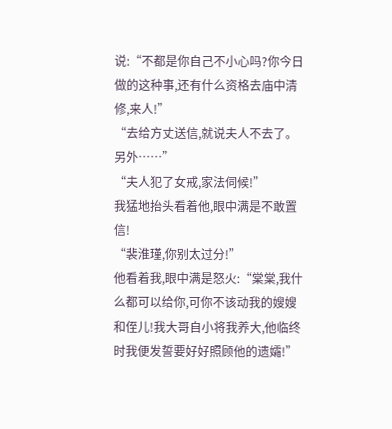说:“不都是你自己不小心吗?你今日做的这种事,还有什么资格去庙中清修,来人!”
“去给方丈送信,就说夫人不去了。另外……”
“夫人犯了女戒,家法伺候!”
我猛地抬头看着他,眼中满是不敢置信!
“裴淮瑾,你别太过分!”
他看着我,眼中满是怒火:“棠棠,我什么都可以给你,可你不该动我的嫂嫂和侄儿!我大哥自小将我养大,他临终时我便发誓要好好照顾他的遗孀!”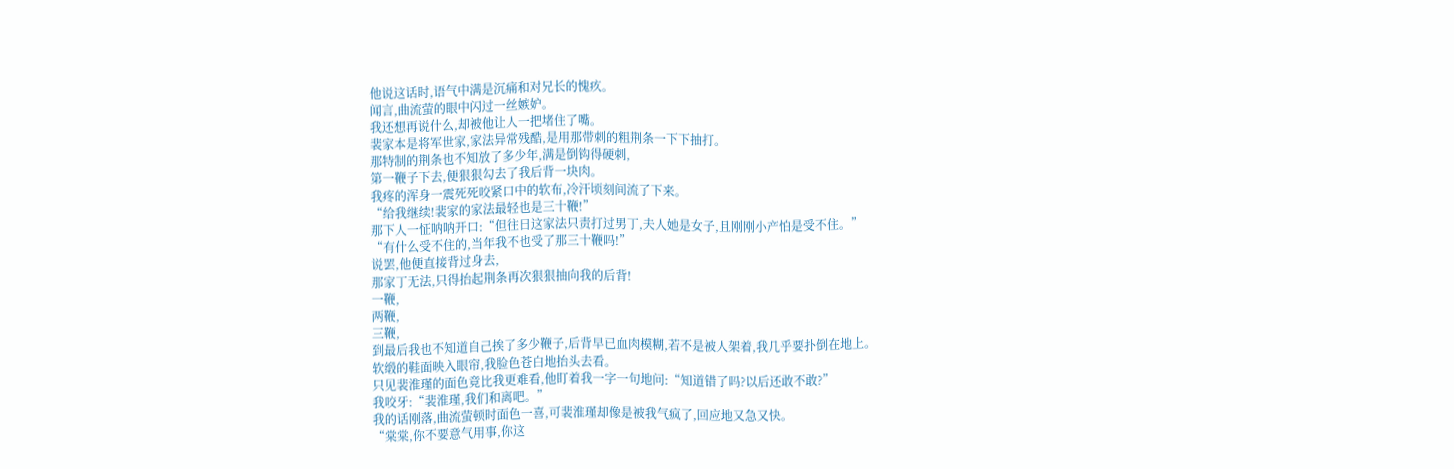他说这话时,语气中满是沉痛和对兄长的愧疚。
闻言,曲流萤的眼中闪过一丝嫉妒。
我还想再说什么,却被他让人一把堵住了嘴。
裴家本是将军世家,家法异常残酷,是用那带刺的粗荆条一下下抽打。
那特制的荆条也不知放了多少年,满是倒钩得硬刺,
第一鞭子下去,便狠狠勾去了我后背一块肉。
我疼的浑身一震死死咬紧口中的软布,冷汗顷刻间流了下来。
“给我继续!裴家的家法最轻也是三十鞭!”
那下人一怔呐呐开口:“但往日这家法只责打过男丁,夫人她是女子,且刚刚小产怕是受不住。”
“有什么受不住的,当年我不也受了那三十鞭吗!”
说罢,他便直接背过身去,
那家丁无法,只得抬起荆条再次狠狠抽向我的后背!
一鞭,
两鞭,
三鞭,
到最后我也不知道自己挨了多少鞭子,后背早已血肉模糊,若不是被人架着,我几乎要扑倒在地上。
软缎的鞋面映入眼帘,我脸色苍白地抬头去看。
只见裴淮瑾的面色竟比我更难看,他盯着我一字一句地问:“知道错了吗?以后还敢不敢?”
我咬牙:“裴淮瑾,我们和离吧。”
我的话刚落,曲流萤顿时面色一喜,可裴淮瑾却像是被我气疯了,回应地又急又快。
“棠棠,你不要意气用事,你这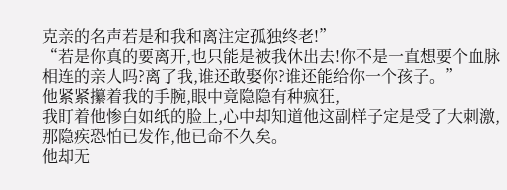克亲的名声若是和我和离注定孤独终老!”
“若是你真的要离开,也只能是被我休出去!你不是一直想要个血脉相连的亲人吗?离了我,谁还敢娶你?谁还能给你一个孩子。”
他紧紧攥着我的手腕,眼中竟隐隐有种疯狂,
我盯着他惨白如纸的脸上,心中却知道他这副样子定是受了大刺激,那隐疾恐怕已发作,他已命不久矣。
他却无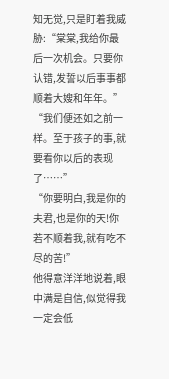知无觉,只是盯着我威胁:“棠棠,我给你最后一次机会。只要你认错,发誓以后事事都顺着大嫂和年年。”
“我们便还如之前一样。至于孩子的事,就要看你以后的表现了……”
“你要明白,我是你的夫君,也是你的天!你若不顺着我,就有吃不尽的苦!”
他得意洋洋地说着,眼中满是自信,似觉得我一定会低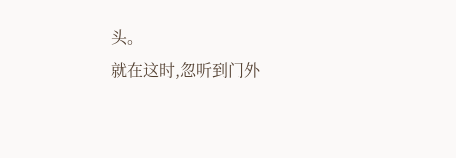头。
就在这时,忽听到门外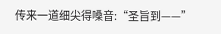传来一道细尖得嗓音:“圣旨到——”